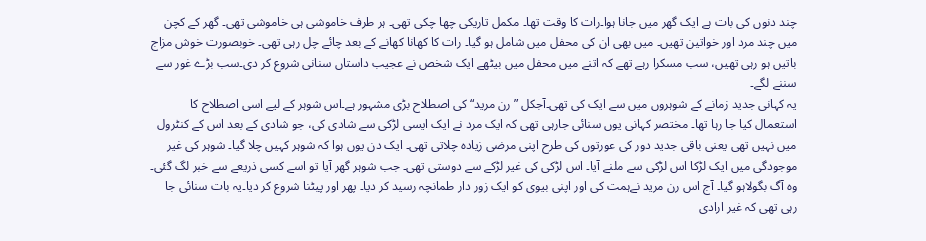چند دنوں کی بات ہے ایک گھر میں جانا ہوا۔رات کا وقت تھا۔ مکمل تاریکی چھا چکی تھی۔ ہر طرف خاموشی ہی خاموشی تھی۔ گھر کے کچن میں چند مرد اور خواتین تھیں۔ میں بھی ان کی محفل میں شامل ہو گیا۔ رات کا کھانا کھانے کے بعد چائے چل رہی تھی۔ خوبصورت خوش مزاج باتیں ہو رہی تھیں، سب مسکرا رہے تھے کہ اتنے میں محفل میں بیٹھے ایک شخص نے عجیب داستاں سنانی شروع کر دی۔سب بڑے غور سے سننے لگے۔
یہ کہانی جدید زمانے کے شوہروں میں سے ایک کی تھی۔آجکل ”رن مرید“ کی اصطلاح بڑی مشہور ہے۔اس شوہر کے لیے اسی اصطلاح کا استعمال کیا جا رہا تھا۔ مختصر کہانی یوں سنائی جارہی تھی کہ ایک مرد نے ایک ایسی لڑکی سے شادی کی، جو شادی کے بعد اس کے کنٹرول میں نہیں تھی یعنی باقی جدید دور کی عورتوں کی طرح اپنی مرضی زیادہ چلاتی تھی۔ ایک دن یوں ہوا کہ شوہر کہیں چلا گیا۔ شوہر کی غیر موجودگی میں ایک لڑکا اس لڑکی سے ملنے آیا۔ اس لڑکی کی غیر لڑکے سے دوستی تھی۔ جب شوہر گھر آیا تو اسے کسی ذریعے سے خبر لگ گئی۔ وہ آگ بگولاہو گیا۔ آج اس رن مرید نےہمت کی اور اپنی بیوی کو ایک زور دار طمانچہ رسید کر دیا۔ پھر اور پیٹنا شروع کر دیا۔یہ بات سنائی جا رہی تھی کہ غیر ارادی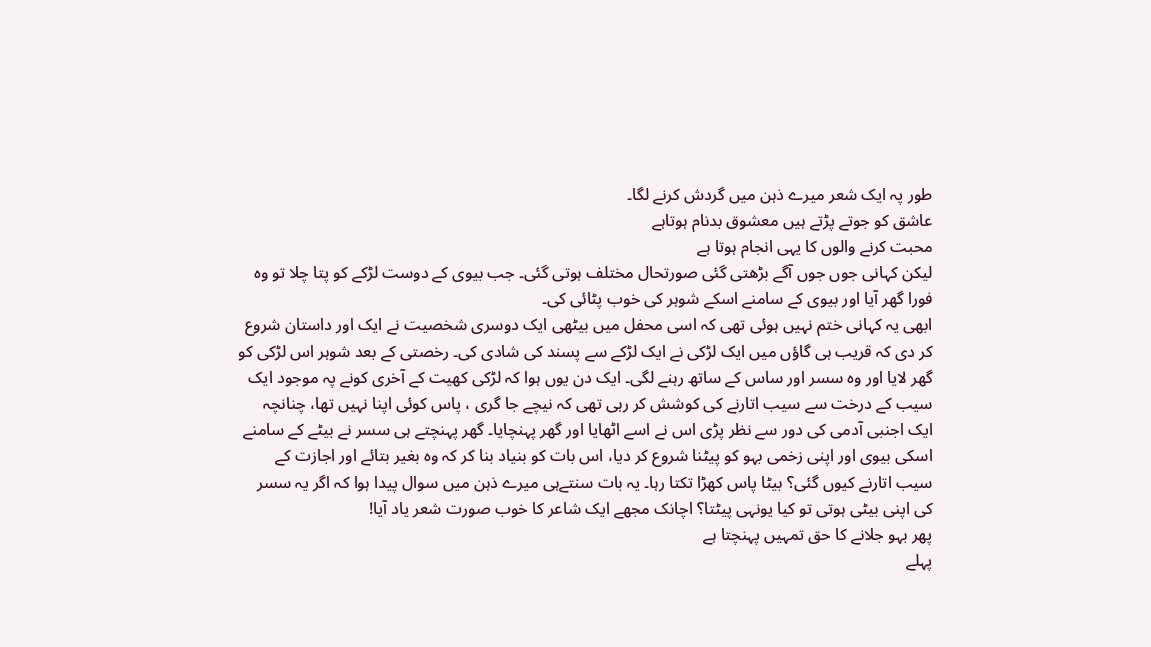طور پہ ایک شعر میرے ذہن میں گردش کرنے لگا۔
عاشق کو جوتے پڑتے ہیں معشوق بدنام ہوتاہے
محبت کرنے والوں کا یہی انجام ہوتا ہے
لیکن کہانی جوں جوں آگے بڑھتی گئی صورتحال مختلف ہوتی گئی۔ جب بیوی کے دوست لڑکے کو پتا چلا تو وہ فورا گھر آیا اور بیوی کے سامنے اسکے شوہر کی خوب پٹائی کی۔
ابھی یہ کہانی ختم نہیں ہوئی تھی کہ اسی محفل میں بیٹھی ایک دوسری شخصیت نے ایک اور داستان شروع کر دی کہ قریب ہی گاؤں میں ایک لڑکی نے ایک لڑکے سے پسند کی شادی کی۔ رخصتی کے بعد شوہر اس لڑکی کو گھر لایا اور وہ سسر اور ساس کے ساتھ رہنے لگی۔ ایک دن یوں ہوا کہ لڑکی کھیت کے آخری کونے پہ موجود ایک سیب کے درخت سے سیب اتارنے کی کوشش کر رہی تھی کہ نیچے جا گری ، پاس کوئی اپنا نہیں تھا، چنانچہ ایک اجنبی آدمی کی دور سے نظر پڑی اس نے اسے اٹھایا اور گھر پہنچایا۔ گھر پہنچتے ہی سسر نے بیٹے کے سامنے اسکی بیوی اور اپنی زخمی بہو کو پیٹنا شروع کر دیا، اس بات کو بنیاد بنا کر کہ وہ بغیر بتائے اور اجازت کے سیب اتارنے کیوں گئی؟ بیٹا پاس کھڑا تکتا رہا۔ یہ بات سنتےہی میرے ذہن میں سوال پیدا ہوا کہ اگر یہ سسر کی اپنی بیٹی ہوتی تو کیا یونہی پیٹتا؟ اچانک مجھے ایک شاعر کا خوب صورت شعر یاد آیا!
پھر بہو جلانے کا حق تمہیں پہنچتا ہے
پہلے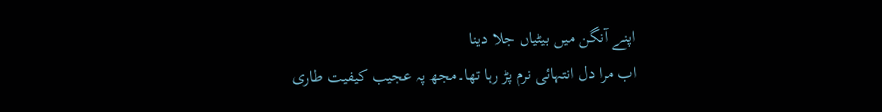اپنے آنگن میں بیٹیاں جلا دینا
اب مرا دل انتہائی نرم پڑ رہا تھا۔مجھ پہ عجیب کیفیت طاری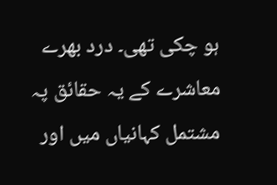ہو چکی تھی۔ درد بھرے معاشرے کے یہ حقائق پہ مشتمل کہانیاں میں اور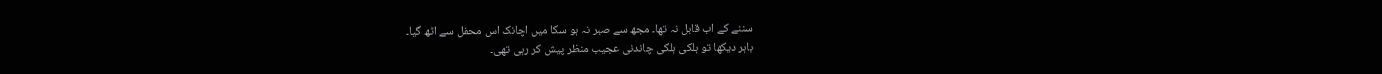سننے کے اب قابل نہ تھا۔ مجھ سے صبر نہ ہو سکا میں اچانک اس محفل سے اٹھ گیا۔
باہر دیکھا تو ہلکی ہلکی چاندنی عجیب منظر پیش کر رہی تھی۔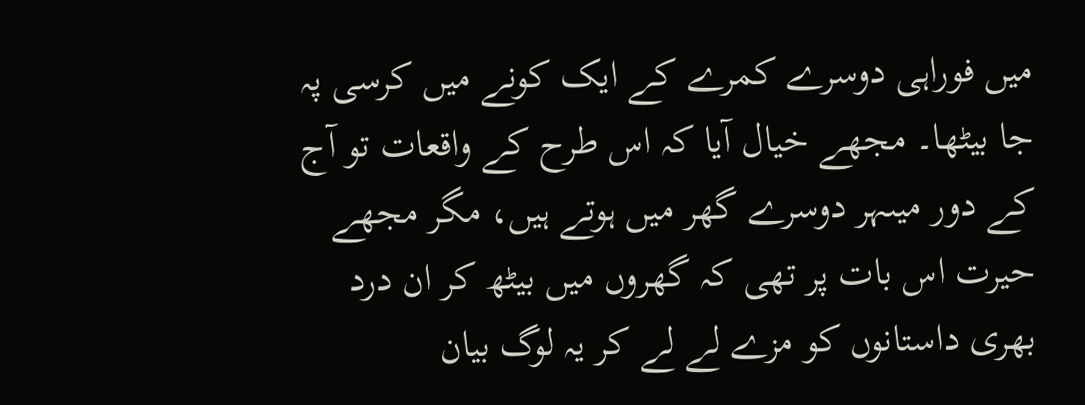میں فوراہی دوسرے کمرے کے ایک کونے میں کرسی پہ جا بیٹھا۔ مجھے خیال آیا کہ اس طرح کے واقعات تو آج کے دور میںہر دوسرے گھر میں ہوتے ہیں، مگر مجھے حیرت اس بات پر تھی کہ گھروں میں بیٹھ کر ان درد بھری داستانوں کو مزے لے لے کر یہ لوگ بیان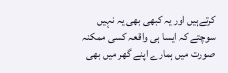کرتےہیں اور یہ کبھی بھی یہ نہیں سوچتے کہ ایسا ہی واقعہ کسی ممکنہ صورت میں ہمارے اپنے گھر میں بھی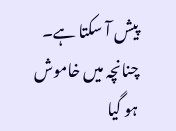پیش آ سکتا ہے۔ چنانچہ میں خاموش ہو گیا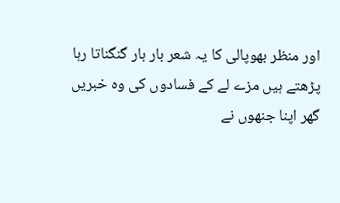اور منظر بھوپالی کا یہ شعر بار بار گنگناتا رہا
پڑھتے ہیں مزے لے کے فسادوں کی وہ خبریں
گھر اپنا جنھوں نے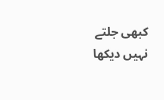کبھی جلتے نہیں دیکھا